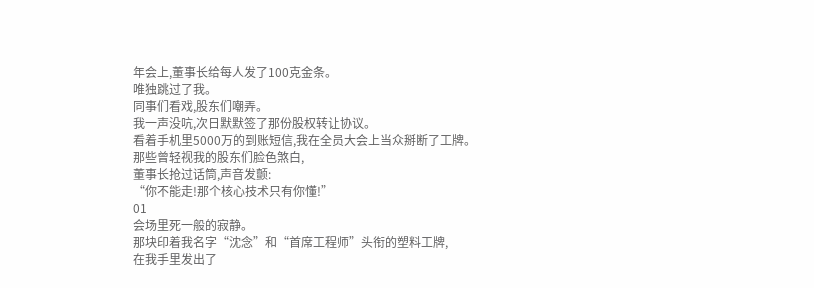年会上,董事长给每人发了100克金条。
唯独跳过了我。
同事们看戏,股东们嘲弄。
我一声没吭,次日默默签了那份股权转让协议。
看着手机里5000万的到账短信,我在全员大会上当众掰断了工牌。
那些曾轻视我的股东们脸色煞白,
董事长抢过话筒,声音发颤:
“你不能走!那个核心技术只有你懂!”
01
会场里死一般的寂静。
那块印着我名字“沈念”和“首席工程师”头衔的塑料工牌,
在我手里发出了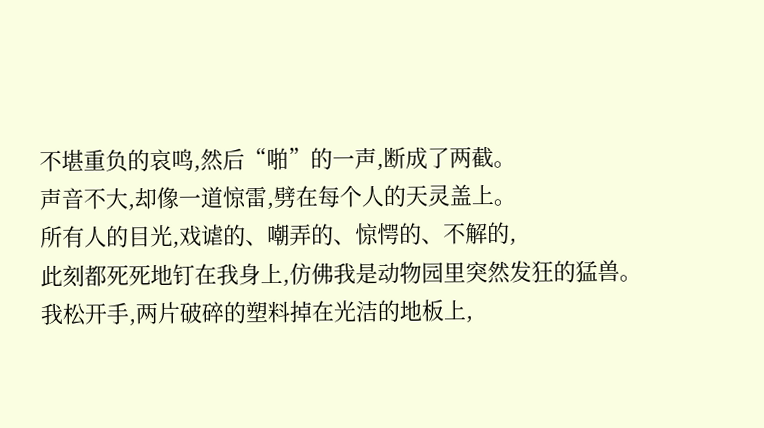不堪重负的哀鸣,然后“啪”的一声,断成了两截。
声音不大,却像一道惊雷,劈在每个人的天灵盖上。
所有人的目光,戏谑的、嘲弄的、惊愕的、不解的,
此刻都死死地钉在我身上,仿佛我是动物园里突然发狂的猛兽。
我松开手,两片破碎的塑料掉在光洁的地板上,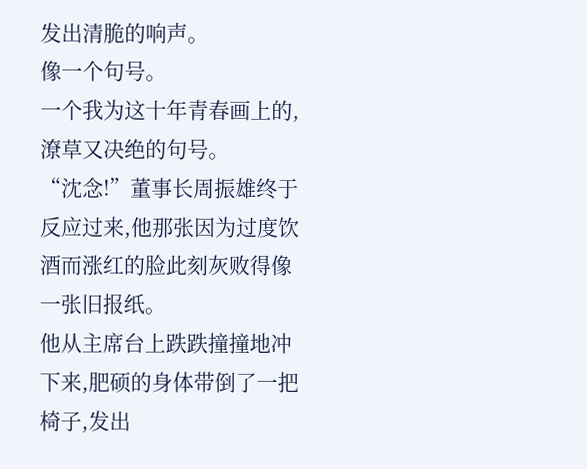发出清脆的响声。
像一个句号。
一个我为这十年青春画上的,潦草又决绝的句号。
“沈念!”董事长周振雄终于反应过来,他那张因为过度饮酒而涨红的脸此刻灰败得像一张旧报纸。
他从主席台上跌跌撞撞地冲下来,肥硕的身体带倒了一把椅子,发出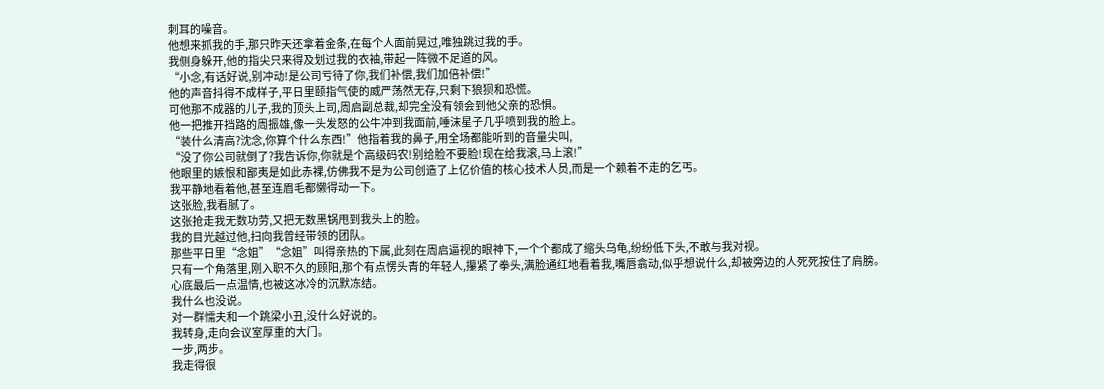刺耳的噪音。
他想来抓我的手,那只昨天还拿着金条,在每个人面前晃过,唯独跳过我的手。
我侧身躲开,他的指尖只来得及划过我的衣袖,带起一阵微不足道的风。
“小念,有话好说,别冲动!是公司亏待了你,我们补偿,我们加倍补偿!”
他的声音抖得不成样子,平日里颐指气使的威严荡然无存,只剩下狼狈和恐慌。
可他那不成器的儿子,我的顶头上司,周启副总裁,却完全没有领会到他父亲的恐惧。
他一把推开挡路的周振雄,像一头发怒的公牛冲到我面前,唾沫星子几乎喷到我的脸上。
“装什么清高?沈念,你算个什么东西!”他指着我的鼻子,用全场都能听到的音量尖叫,
“没了你公司就倒了?我告诉你,你就是个高级码农!别给脸不要脸!现在给我滚,马上滚!”
他眼里的嫉恨和鄙夷是如此赤裸,仿佛我不是为公司创造了上亿价值的核心技术人员,而是一个赖着不走的乞丐。
我平静地看着他,甚至连眉毛都懒得动一下。
这张脸,我看腻了。
这张抢走我无数功劳,又把无数黑锅甩到我头上的脸。
我的目光越过他,扫向我曾经带领的团队。
那些平日里“念姐”“念姐”叫得亲热的下属,此刻在周启逼视的眼神下,一个个都成了缩头乌龟,纷纷低下头,不敢与我对视。
只有一个角落里,刚入职不久的顾阳,那个有点愣头青的年轻人,攥紧了拳头,满脸通红地看着我,嘴唇翕动,似乎想说什么,却被旁边的人死死按住了肩膀。
心底最后一点温情,也被这冰冷的沉默冻结。
我什么也没说。
对一群懦夫和一个跳梁小丑,没什么好说的。
我转身,走向会议室厚重的大门。
一步,两步。
我走得很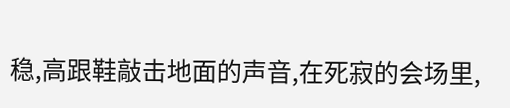稳,高跟鞋敲击地面的声音,在死寂的会场里,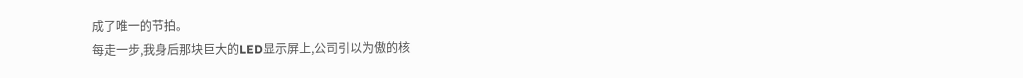成了唯一的节拍。
每走一步,我身后那块巨大的LED显示屏上,公司引以为傲的核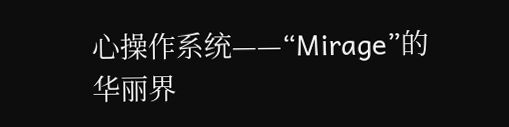心操作系统——“Mirage”的华丽界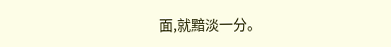面,就黯淡一分。